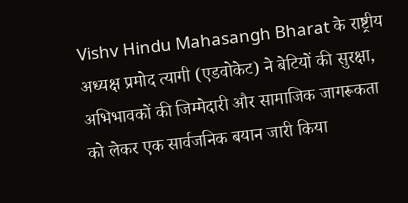Vishv Hindu Mahasangh Bharat के राष्ट्रीय अध्यक्ष प्रमोद त्यागी (एडवोकेट) ने बेटियों की सुरक्षा, अभिभावकों की जिम्मेदारी और सामाजिक जागरूकता को लेकर एक सार्वजनिक बयान जारी किया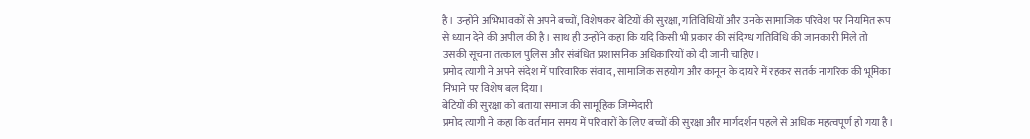है। उन्होंने अभिभावकों से अपने बच्चों, विशेषकर बेटियों की सुरक्षा, गतिविधियों और उनके सामाजिक परिवेश पर नियमित रूप से ध्यान देने की अपील की है। साथ ही उन्होंने कहा कि यदि किसी भी प्रकार की संदिग्ध गतिविधि की जानकारी मिले तो उसकी सूचना तत्काल पुलिस और संबंधित प्रशासनिक अधिकारियों को दी जानी चाहिए।
प्रमोद त्यागी ने अपने संदेश में पारिवारिक संवाद, सामाजिक सहयोग और कानून के दायरे में रहकर सतर्क नागरिक की भूमिका निभाने पर विशेष बल दिया।
बेटियों की सुरक्षा को बताया समाज की सामूहिक जिम्मेदारी
प्रमोद त्यागी ने कहा कि वर्तमान समय में परिवारों के लिए बच्चों की सुरक्षा और मार्गदर्शन पहले से अधिक महत्वपूर्ण हो गया है।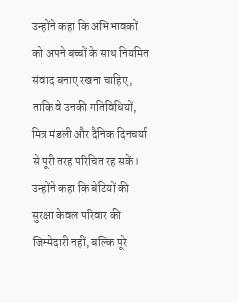उन्होंने कहा कि अभिभावकों को अपने बच्चों के साथ नियमित संवाद बनाए रखना चाहिए, ताकि वे उनकी गतिविधियों, मित्र मंडली और दैनिक दिनचर्या से पूरी तरह परिचित रह सकें।
उन्होंने कहा कि बेटियों की सुरक्षा केवल परिवार की जिम्मेदारी नहीं, बल्कि पूरे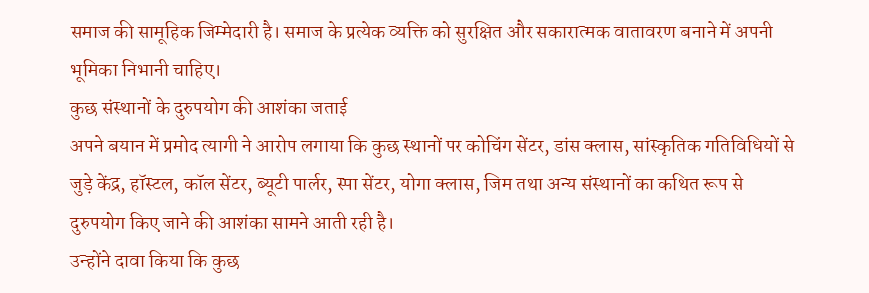समाज की सामूहिक जिम्मेदारी है। समाज के प्रत्येक व्यक्ति को सुरक्षित और सकारात्मक वातावरण बनाने में अपनी भूमिका निभानी चाहिए।
कुछ संस्थानों के दुरुपयोग की आशंका जताई
अपने बयान में प्रमोद त्यागी ने आरोप लगाया कि कुछ स्थानों पर कोचिंग सेंटर, डांस क्लास, सांस्कृतिक गतिविधियों से जुड़े केंद्र, हॉस्टल, कॉल सेंटर, ब्यूटी पार्लर, स्पा सेंटर, योगा क्लास, जिम तथा अन्य संस्थानों का कथित रूप से दुरुपयोग किए जाने की आशंका सामने आती रही है।
उन्होंने दावा किया कि कुछ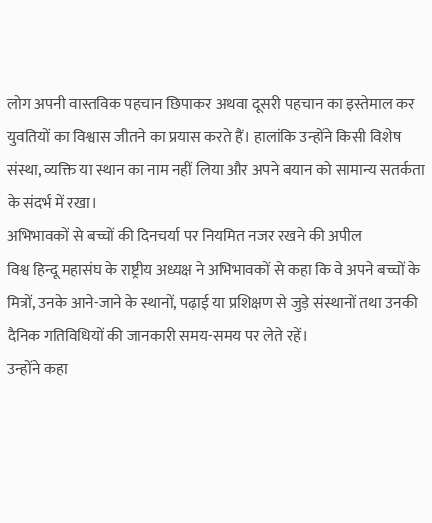लोग अपनी वास्तविक पहचान छिपाकर अथवा दूसरी पहचान का इस्तेमाल कर युवतियों का विश्वास जीतने का प्रयास करते हैं। हालांकि उन्होंने किसी विशेष संस्था, व्यक्ति या स्थान का नाम नहीं लिया और अपने बयान को सामान्य सतर्कता के संदर्भ में रखा।
अभिभावकों से बच्चों की दिनचर्या पर नियमित नजर रखने की अपील
विश्व हिन्दू महासंघ के राष्ट्रीय अध्यक्ष ने अभिभावकों से कहा कि वे अपने बच्चों के मित्रों, उनके आने-जाने के स्थानों, पढ़ाई या प्रशिक्षण से जुड़े संस्थानों तथा उनकी दैनिक गतिविधियों की जानकारी समय-समय पर लेते रहें।
उन्होंने कहा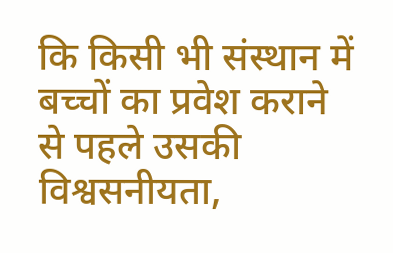कि किसी भी संस्थान में बच्चों का प्रवेश कराने से पहले उसकी विश्वसनीयता,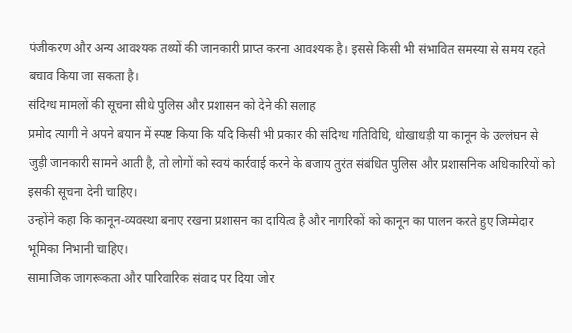पंजीकरण और अन्य आवश्यक तथ्यों की जानकारी प्राप्त करना आवश्यक है। इससे किसी भी संभावित समस्या से समय रहते बचाव किया जा सकता है।
संदिग्ध मामलों की सूचना सीधे पुलिस और प्रशासन को देने की सलाह
प्रमोद त्यागी ने अपने बयान में स्पष्ट किया कि यदि किसी भी प्रकार की संदिग्ध गतिविधि, धोखाधड़ी या कानून के उल्लंघन से जुड़ी जानकारी सामने आती है, तो लोगों को स्वयं कार्रवाई करने के बजाय तुरंत संबंधित पुलिस और प्रशासनिक अधिकारियों को इसकी सूचना देनी चाहिए।
उन्होंने कहा कि कानून-व्यवस्था बनाए रखना प्रशासन का दायित्व है और नागरिकों को कानून का पालन करते हुए जिम्मेदार भूमिका निभानी चाहिए।
सामाजिक जागरूकता और पारिवारिक संवाद पर दिया जोर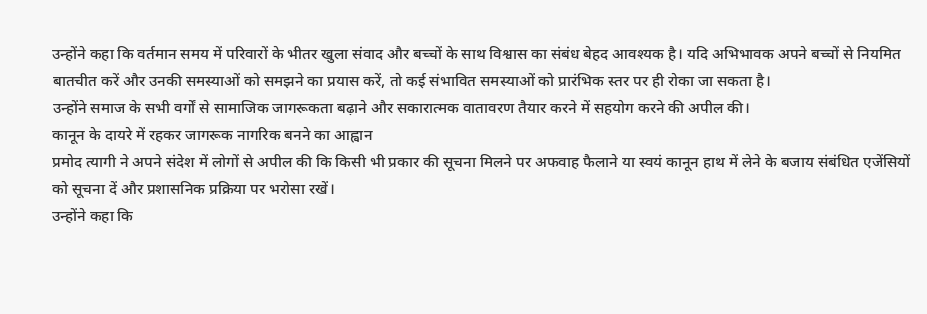उन्होंने कहा कि वर्तमान समय में परिवारों के भीतर खुला संवाद और बच्चों के साथ विश्वास का संबंध बेहद आवश्यक है। यदि अभिभावक अपने बच्चों से नियमित बातचीत करें और उनकी समस्याओं को समझने का प्रयास करें, तो कई संभावित समस्याओं को प्रारंभिक स्तर पर ही रोका जा सकता है।
उन्होंने समाज के सभी वर्गों से सामाजिक जागरूकता बढ़ाने और सकारात्मक वातावरण तैयार करने में सहयोग करने की अपील की।
कानून के दायरे में रहकर जागरूक नागरिक बनने का आह्वान
प्रमोद त्यागी ने अपने संदेश में लोगों से अपील की कि किसी भी प्रकार की सूचना मिलने पर अफवाह फैलाने या स्वयं कानून हाथ में लेने के बजाय संबंधित एजेंसियों को सूचना दें और प्रशासनिक प्रक्रिया पर भरोसा रखें।
उन्होंने कहा कि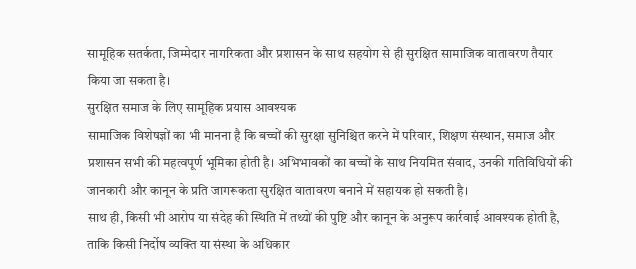सामूहिक सतर्कता, जिम्मेदार नागरिकता और प्रशासन के साथ सहयोग से ही सुरक्षित सामाजिक वातावरण तैयार किया जा सकता है।
सुरक्षित समाज के लिए सामूहिक प्रयास आवश्यक
सामाजिक विशेषज्ञों का भी मानना है कि बच्चों की सुरक्षा सुनिश्चित करने में परिवार, शिक्षण संस्थान, समाज और प्रशासन सभी की महत्वपूर्ण भूमिका होती है। अभिभावकों का बच्चों के साथ नियमित संवाद, उनकी गतिविधियों की जानकारी और कानून के प्रति जागरूकता सुरक्षित वातावरण बनाने में सहायक हो सकती है।
साथ ही, किसी भी आरोप या संदेह की स्थिति में तथ्यों की पुष्टि और कानून के अनुरूप कार्रवाई आवश्यक होती है, ताकि किसी निर्दोष व्यक्ति या संस्था के अधिकार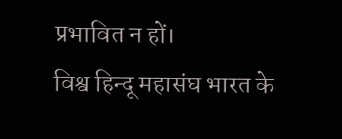प्रभावित न हों।
विश्व हिन्दू महासंघ भारत के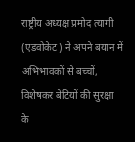राष्ट्रीय अध्यक्ष प्रमोद त्यागी (एडवोकेट) ने अपने बयान में अभिभावकों से बच्चों, विशेषकर बेटियों की सुरक्षा के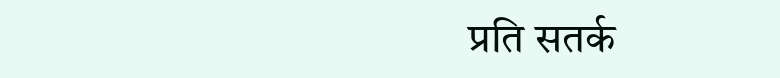प्रति सतर्क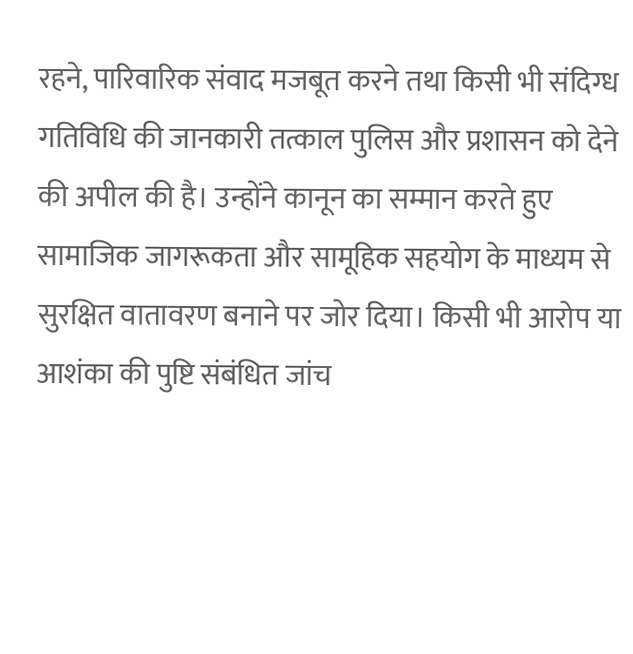रहने, पारिवारिक संवाद मजबूत करने तथा किसी भी संदिग्ध गतिविधि की जानकारी तत्काल पुलिस और प्रशासन को देने की अपील की है। उन्होंने कानून का सम्मान करते हुए सामाजिक जागरूकता और सामूहिक सहयोग के माध्यम से सुरक्षित वातावरण बनाने पर जोर दिया। किसी भी आरोप या आशंका की पुष्टि संबंधित जांच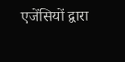एजेंसियों द्वारा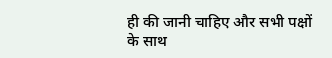ही की जानी चाहिए और सभी पक्षों के साथ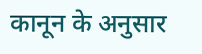कानून के अनुसार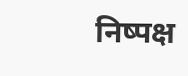निष्पक्ष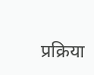प्रक्रिया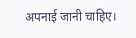अपनाई जानी चाहिए।